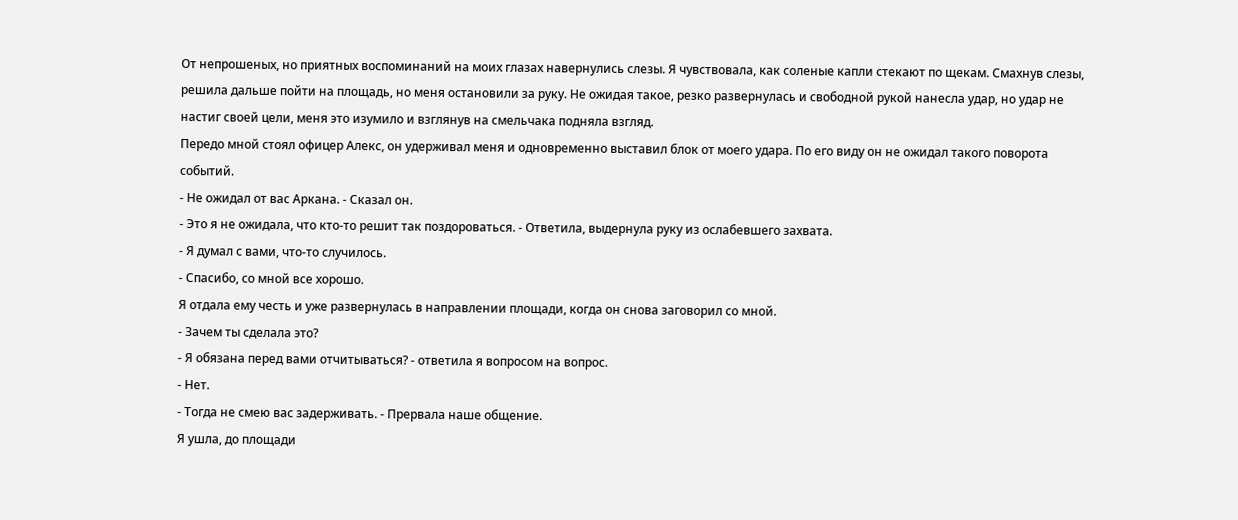От непрошеных, но приятных воспоминаний на моих глазах навернулись слезы. Я чувствовала, как соленые капли стекают по щекам. Смахнув слезы, решила дальше пойти на площадь, но меня остановили за руку. Не ожидая такое, резко развернулась и свободной рукой нанесла удар, но удар не настиг своей цели, меня это изумило и взглянув на смельчака подняла взгляд.
Передо мной стоял офицер Алекс, он удерживал меня и одновременно выставил блок от моего удара. По его виду он не ожидал такого поворота событий.
- Не ожидал от вас Аркана. - Сказал он.
- Это я не ожидала, что кто-то решит так поздороваться. - Ответила, выдернула руку из ослабевшего захвата.
- Я думал с вами, что-то случилось.
- Спасибо, со мной все хорошо.
Я отдала ему честь и уже развернулась в направлении площади, когда он снова заговорил со мной.
- Зачем ты сделала это?
- Я обязана перед вами отчитываться? - ответила я вопросом на вопрос.
- Нет.
- Тогда не смею вас задерживать. - Прервала наше общение.
Я ушла, до площади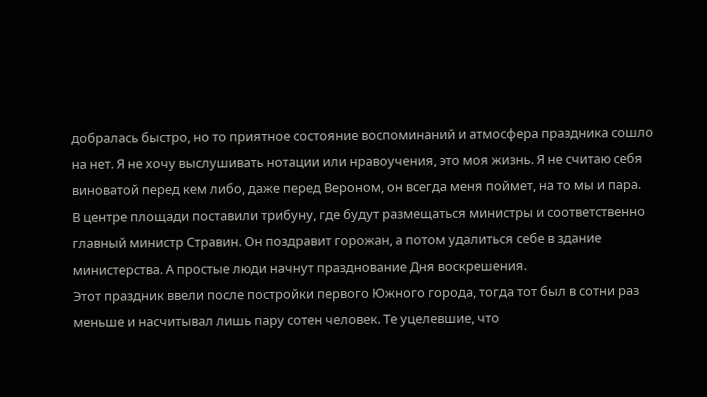добралась быстро, но то приятное состояние воспоминаний и атмосфера праздника сошло на нет. Я не хочу выслушивать нотации или нравоучения, это моя жизнь. Я не считаю себя виноватой перед кем либо, даже перед Вероном, он всегда меня поймет, на то мы и пара.
В центре площади поставили трибуну, где будут размещаться министры и соответственно главный министр Стравин. Он поздравит горожан, а потом удалиться себе в здание министерства. А простые люди начнут празднование Дня воскрешения.
Этот праздник ввели после постройки первого Южного города, тогда тот был в сотни раз меньше и насчитывал лишь пару сотен человек. Те уцелевшие, что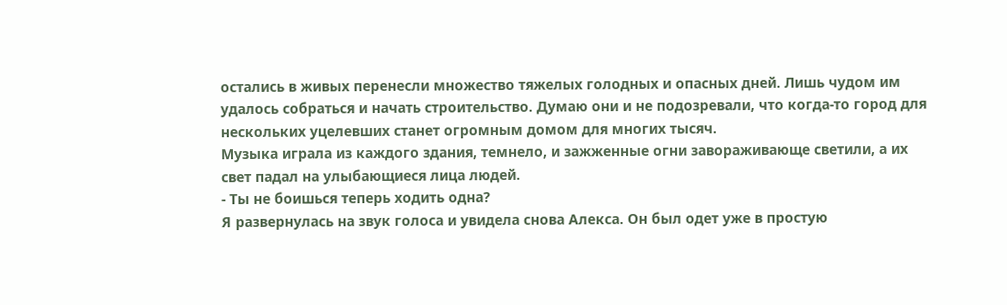остались в живых перенесли множество тяжелых голодных и опасных дней. Лишь чудом им удалось собраться и начать строительство. Думаю они и не подозревали, что когда-то город для нескольких уцелевших станет огромным домом для многих тысяч.
Музыка играла из каждого здания, темнело, и зажженные огни завораживающе светили, а их свет падал на улыбающиеся лица людей.
- Ты не боишься теперь ходить одна?
Я развернулась на звук голоса и увидела снова Алекса. Он был одет уже в простую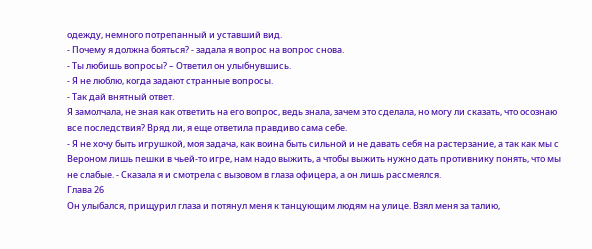одежду, немного потрепанный и уставший вид.
- Почему я должна бояться? - задала я вопрос на вопрос снова.
- Ты любишь вопросы? – Ответил он улыбнувшись.
- Я не люблю, когда задают странные вопросы.
- Так дай внятный ответ.
Я замолчала, не зная как ответить на его вопрос, ведь знала, зачем это сделала, но могу ли сказать, что осознаю все последствия? Вряд ли, я еще ответила правдиво сама себе.
- Я не хочу быть игрушкой, моя задача, как воина быть сильной и не давать себя на растерзание, а так как мы с Вероном лишь пешки в чьей-то игре, нам надо выжить, а чтобы выжить нужно дать противнику понять, что мы не слабые. - Сказала я и смотрела с вызовом в глаза офицера, а он лишь рассмеялся.
Глава 26
Он улыбался, прищурил глаза и потянул меня к танцующим людям на улице. Взял меня за талию,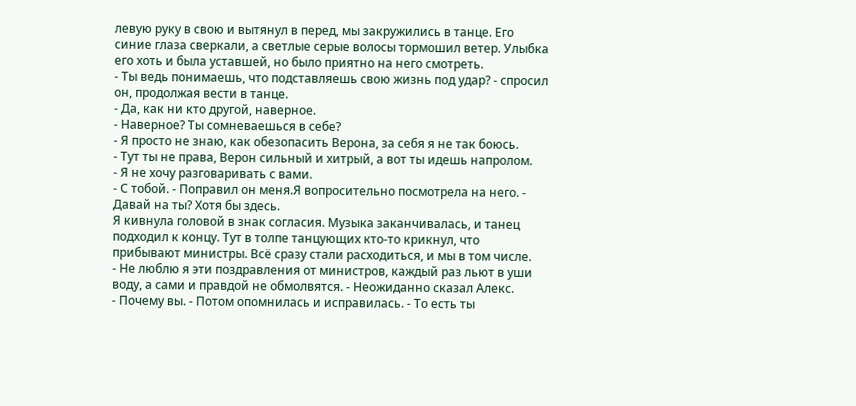левую руку в свою и вытянул в перед, мы закружились в танце. Его синие глаза сверкали, а светлые серые волосы тормошил ветер. Улыбка его хоть и была уставшей, но было приятно на него смотреть.
- Ты ведь понимаешь, что подставляешь свою жизнь под удар? - спросил он, продолжая вести в танце.
- Да, как ни кто другой, наверное.
- Наверное? Ты сомневаешься в себе?
- Я просто не знаю, как обезопасить Верона, за себя я не так боюсь.
- Тут ты не права, Верон сильный и хитрый, а вот ты идешь напролом.
- Я не хочу разговаривать с вами.
- С тобой. - Поправил он меня.Я вопросительно посмотрела на него. - Давай на ты? Хотя бы здесь.
Я кивнула головой в знак согласия. Музыка заканчивалась, и танец подходил к концу. Тут в толпе танцующих кто-то крикнул, что прибывают министры. Всё сразу стали расходиться, и мы в том числе.
- Не люблю я эти поздравления от министров, каждый раз льют в уши воду, а сами и правдой не обмолвятся. - Неожиданно сказал Алекс.
- Почему вы. - Потом опомнилась и исправилась. - То есть ты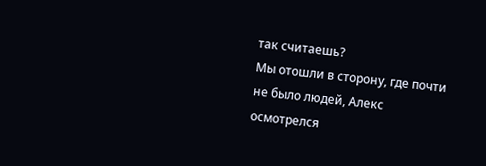так считаешь?
Мы отошли в сторону, где почти не было людей, Алекс осмотрелся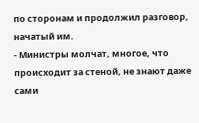по сторонам и продолжил разговор, начатый им.
- Министры молчат, многое, что происходит за стеной, не знают даже сами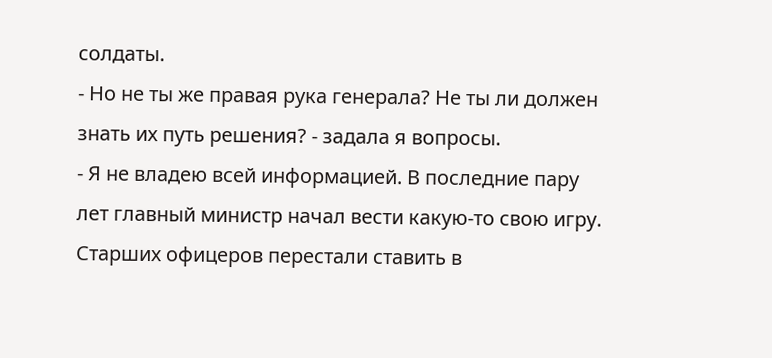солдаты.
- Но не ты же правая рука генерала? Не ты ли должен знать их путь решения? - задала я вопросы.
- Я не владею всей информацией. В последние пару лет главный министр начал вести какую-то свою игру. Старших офицеров перестали ставить в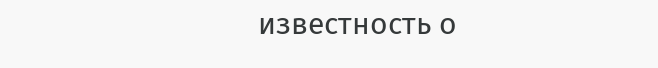известность о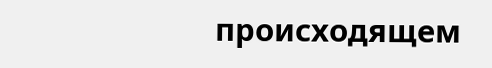происходящем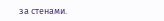за стенами.